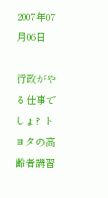2007年07月06日

行政がやる仕事でしょ? トヨタの高齢者講習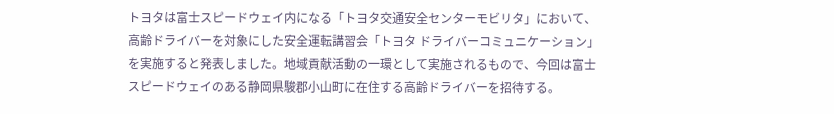トヨタは富士スピードウェイ内になる「トヨタ交通安全センターモビリタ」において、高齢ドライバーを対象にした安全運転講習会「トヨタ ドライバーコミュニケーション」を実施すると発表しました。地域貢献活動の一環として実施されるもので、今回は富士スピードウェイのある静岡県駿郡小山町に在住する高齢ドライバーを招待する。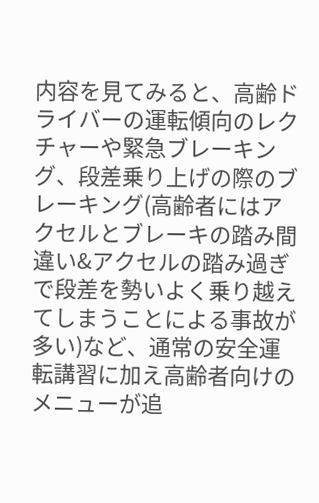内容を見てみると、高齢ドライバーの運転傾向のレクチャーや緊急ブレーキング、段差乗り上げの際のブレーキング(高齢者にはアクセルとブレーキの踏み間違い&アクセルの踏み過ぎで段差を勢いよく乗り越えてしまうことによる事故が多い)など、通常の安全運転講習に加え高齢者向けのメニューが追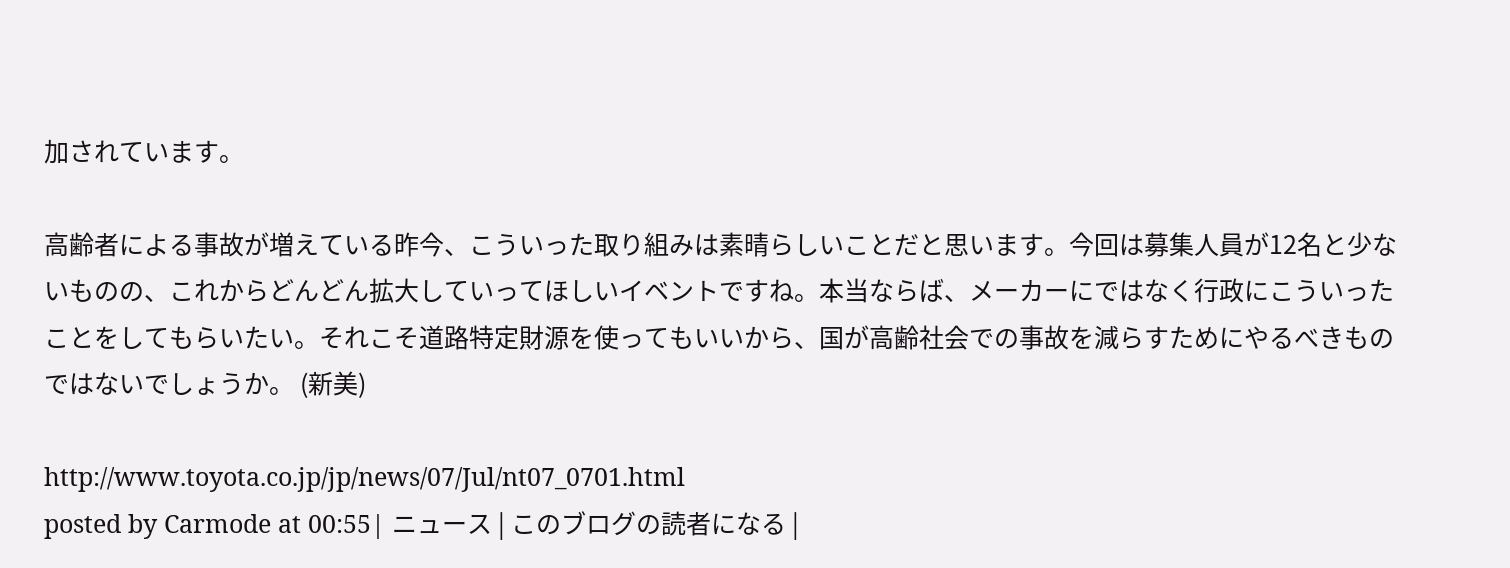加されています。

高齢者による事故が増えている昨今、こういった取り組みは素晴らしいことだと思います。今回は募集人員が12名と少ないものの、これからどんどん拡大していってほしいイベントですね。本当ならば、メーカーにではなく行政にこういったことをしてもらいたい。それこそ道路特定財源を使ってもいいから、国が高齢社会での事故を減らすためにやるべきものではないでしょうか。 (新美)

http://www.toyota.co.jp/jp/news/07/Jul/nt07_0701.html
posted by Carmode at 00:55| ニュース | このブログの読者になる |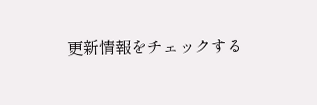更新情報をチェックする